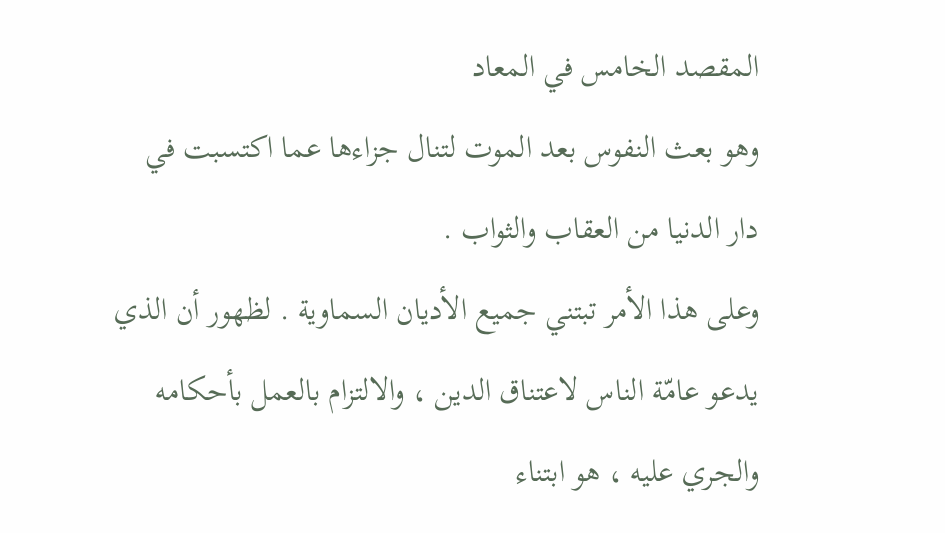المقصد الخامس في المعاد
وهو بعث النفوس بعد الموت لتنال جزاءها عما اكتسبت في دار الدنيا من العقاب والثواب .
وعلى هذا الأمر تبتني جميع الأديان السماوية . لظهور أن الذي يدعو عامّة الناس لاعتناق الدين ، والالتزام بالعمل بأحكامه والجري عليه ، هو ابتناء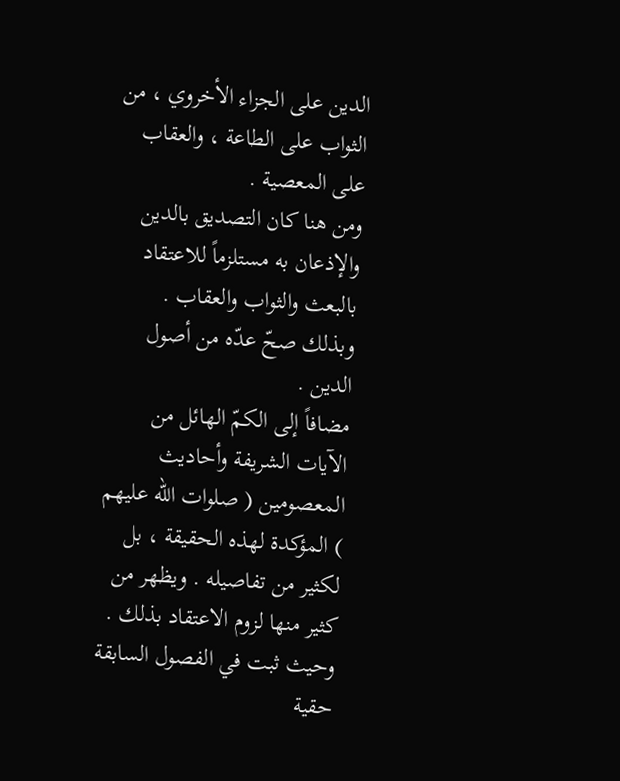الدين على الجزاء الأخروي ، من الثواب على الطاعة ، والعقاب على المعصية .
ومن هنا كان التصديق بالدين والإذعان به مستلزماً للاعتقاد بالبعث والثواب والعقاب . وبذلك صحّ عدّه من أصول الدين .
مضافاً إلى الكمّ الهائل من الآيات الشريفة وأحاديث المعصومين ( صلوات الله عليهم ) المؤكدة لهذه الحقيقة ، بل لكثير من تفاصيله . ويظهر من كثير منها لزوم الاعتقاد بذلك .
وحيث ثبت في الفصول السابقة حقية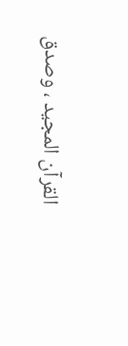القرآن المجيد ، وصدق